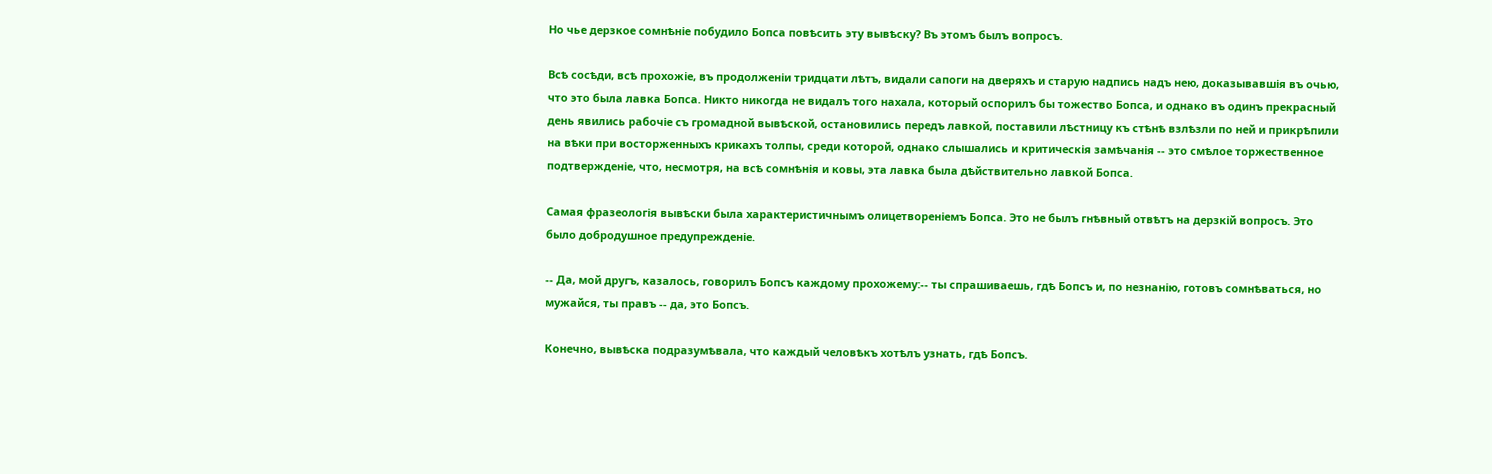Но чье дерзкое сомнѣніе побудило Бопса повѣсить эту вывѣску? Въ этомъ былъ вопросъ.

Всѣ сосѣди, всѣ прохожіе, въ продолженіи тридцати лѣтъ, видали сапоги на дверяхъ и старую надпись надъ нею, доказывавшія въ очью, что это была лавка Бопса. Никто никогда не видалъ того нахала, который оспорилъ бы тожество Бопса, и однако въ одинъ прекрасный день явились рабочіе съ громадной вывѣской, остановились передъ лавкой, поставили лѣстницу къ стѣнѣ взлѣзли по ней и прикрѣпили на вѣки при восторженныхъ крикахъ толпы, среди которой, однако слышались и критическія замѣчанія -- это смѣлое торжественное подтвержденіе, что, несмотря, на всѣ сомнѣнія и ковы, эта лавка была дѣйствительно лавкой Бопса.

Самая фразеологія вывѣски была характеристичнымъ олицетвореніемъ Бопса. Это не былъ гнѣвный отвѣтъ на дерзкій вопросъ. Это было добродушное предупрежденіе.

-- Да, мой другъ, казалось, говорилъ Бопсъ каждому прохожему:-- ты спрашиваешь, гдѣ Бопсъ и, по незнанію, готовъ сомнѣваться, но мужайся, ты правъ -- да, это Бопсъ.

Конечно, вывѣска подразумѣвала, что каждый человѣкъ хотѣлъ узнать, гдѣ Бопсъ.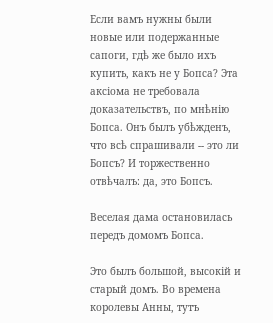Если вамъ нужны были новые или подержанные сапоги, гдѣ же было ихъ купить, какъ не у Бопса? Эта аксіома не требовала доказательствъ, по мнѣнію Бопса. Онъ былъ убѣжденъ, что всѣ спрашивали -- это ли Бопсъ? И торжественно отвѣчалъ: да, это Бопсъ.

Веселая дама остановилась передъ домомъ Бопса.

Это былъ большой, высокій и старый домъ. Во времена королевы Анны, тутъ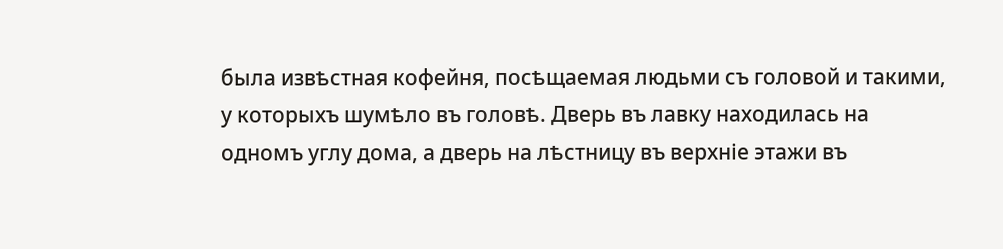была извѣстная кофейня, посѣщаемая людьми съ головой и такими, у которыхъ шумѣло въ головѣ. Дверь въ лавку находилась на одномъ углу дома, а дверь на лѣстницу въ верхніе этажи въ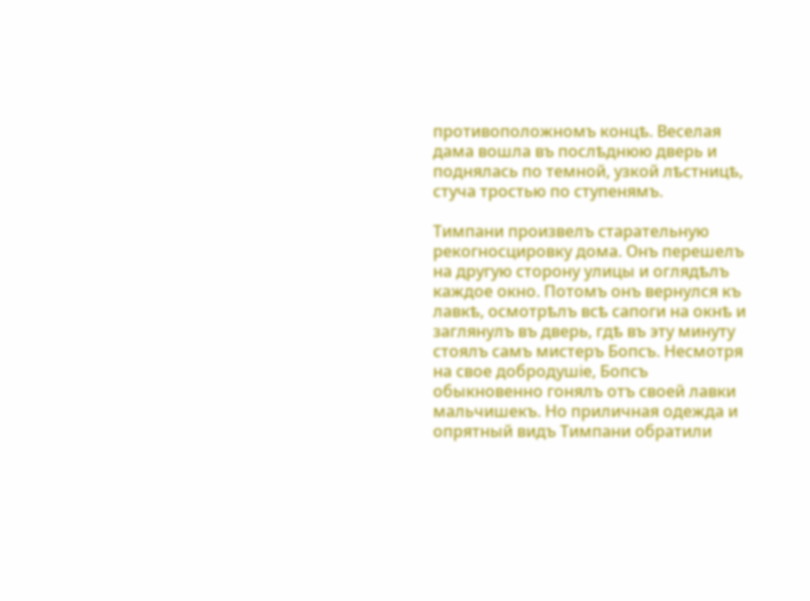противоположномъ концѣ. Веселая дама вошла въ послѣднюю дверь и поднялась по темной, узкой лѣстницѣ, стуча тростью по ступенямъ.

Тимпани произвелъ старательную рекогносцировку дома. Онъ перешелъ на другую сторону улицы и оглядѣлъ каждое окно. Потомъ онъ вернулся къ лавкѣ, осмотрѣлъ всѣ сапоги на окнѣ и заглянулъ въ дверь, гдѣ въ эту минуту стоялъ самъ мистеръ Бопсъ. Несмотря на свое добродушіе, Бопсъ обыкновенно гонялъ отъ своей лавки мальчишекъ. Но приличная одежда и опрятный видъ Тимпани обратили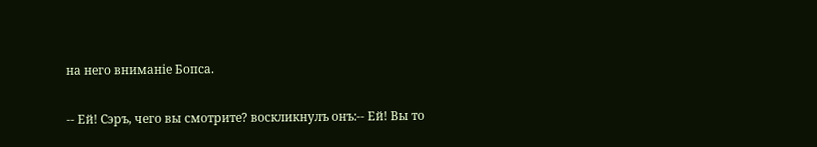на него вниманіе Бопса.

-- Ей! Сэръ, чего вы смотрите? воскликнулъ онъ:-- Ей! Вы то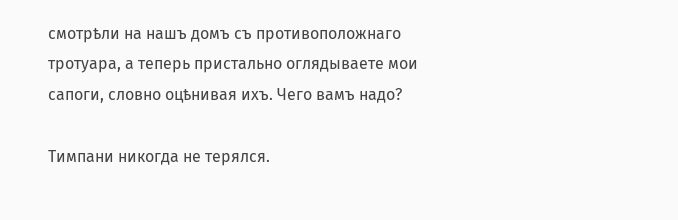смотрѣли на нашъ домъ съ противоположнаго тротуара, а теперь пристально оглядываете мои сапоги, словно оцѣнивая ихъ. Чего вамъ надо?

Тимпани никогда не терялся.